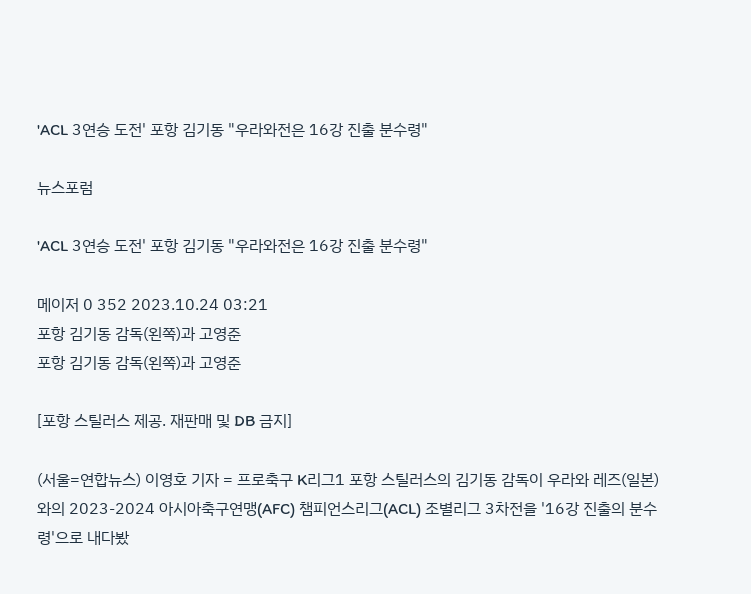'ACL 3연승 도전' 포항 김기동 "우라와전은 16강 진출 분수령"

뉴스포럼

'ACL 3연승 도전' 포항 김기동 "우라와전은 16강 진출 분수령"

메이저 0 352 2023.10.24 03:21
포항 김기동 감독(왼쪽)과 고영준
포항 김기동 감독(왼쪽)과 고영준

[포항 스틸러스 제공. 재판매 및 DB 금지]

(서울=연합뉴스) 이영호 기자 = 프로축구 K리그1 포항 스틸러스의 김기동 감독이 우라와 레즈(일본)와의 2023-2024 아시아축구연맹(AFC) 챔피언스리그(ACL) 조별리그 3차전을 '16강 진출의 분수령'으로 내다봤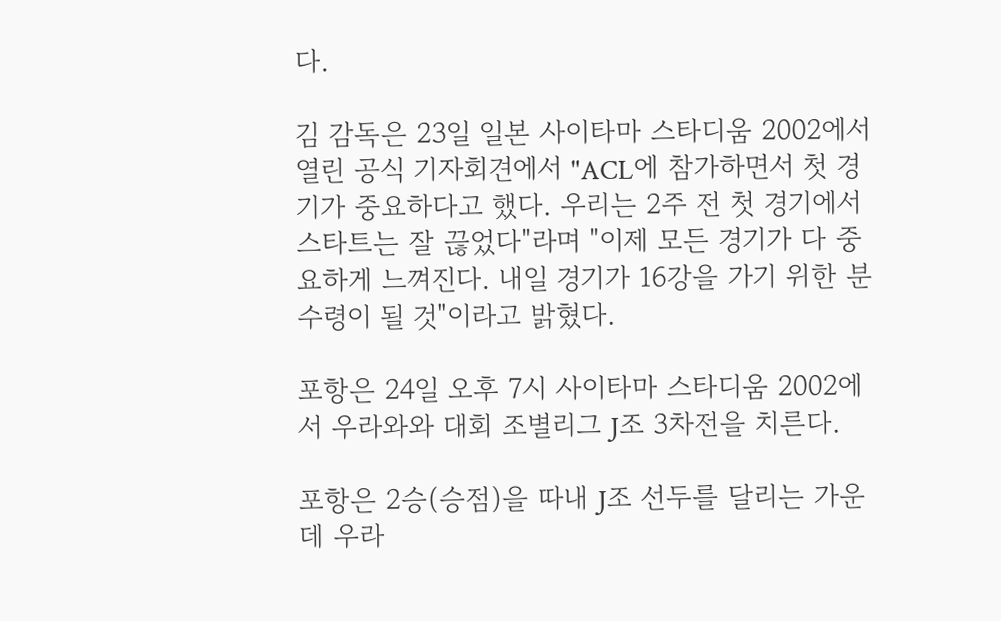다.

김 감독은 23일 일본 사이타마 스타디움 2002에서 열린 공식 기자회견에서 "ACL에 참가하면서 첫 경기가 중요하다고 했다. 우리는 2주 전 첫 경기에서 스타트는 잘 끊었다"라며 "이제 모든 경기가 다 중요하게 느껴진다. 내일 경기가 16강을 가기 위한 분수령이 될 것"이라고 밝혔다.

포항은 24일 오후 7시 사이타마 스타디움 2002에서 우라와와 대회 조별리그 J조 3차전을 치른다.

포항은 2승(승점)을 따내 J조 선두를 달리는 가운데 우라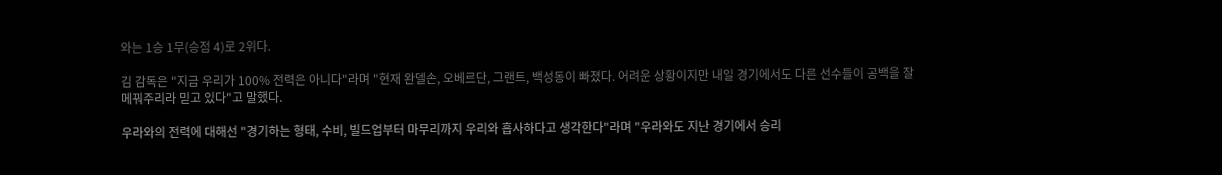와는 1승 1무(승점 4)로 2위다.

김 감독은 "지금 우리가 100% 전력은 아니다"라며 "현재 완델손, 오베르단, 그랜트, 백성동이 빠졌다. 어려운 상황이지만 내일 경기에서도 다른 선수들이 공백을 잘 메꿔주리라 믿고 있다"고 말했다.

우라와의 전력에 대해선 "경기하는 형태, 수비, 빌드업부터 마무리까지 우리와 흡사하다고 생각한다"라며 "우라와도 지난 경기에서 승리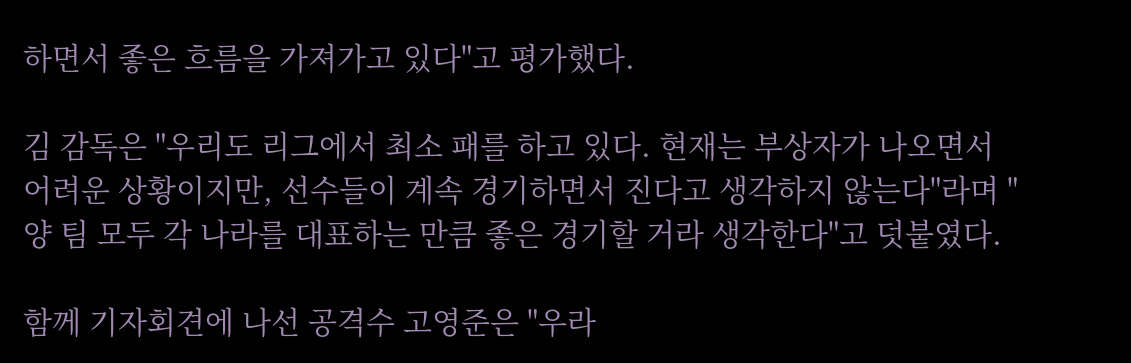하면서 좋은 흐름을 가져가고 있다"고 평가했다.

김 감독은 "우리도 리그에서 최소 패를 하고 있다. 현재는 부상자가 나오면서 어려운 상황이지만, 선수들이 계속 경기하면서 진다고 생각하지 않는다"라며 "양 팀 모두 각 나라를 대표하는 만큼 좋은 경기할 거라 생각한다"고 덧붙였다.

함께 기자회견에 나선 공격수 고영준은 "우라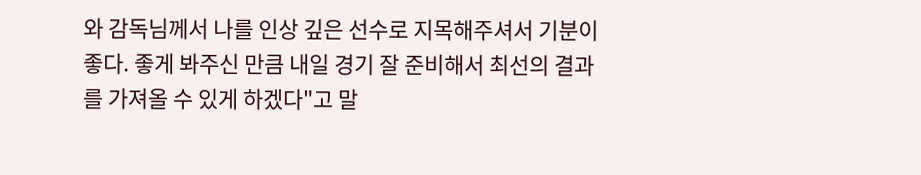와 감독님께서 나를 인상 깊은 선수로 지목해주셔서 기분이 좋다. 좋게 봐주신 만큼 내일 경기 잘 준비해서 최선의 결과를 가져올 수 있게 하겠다"고 말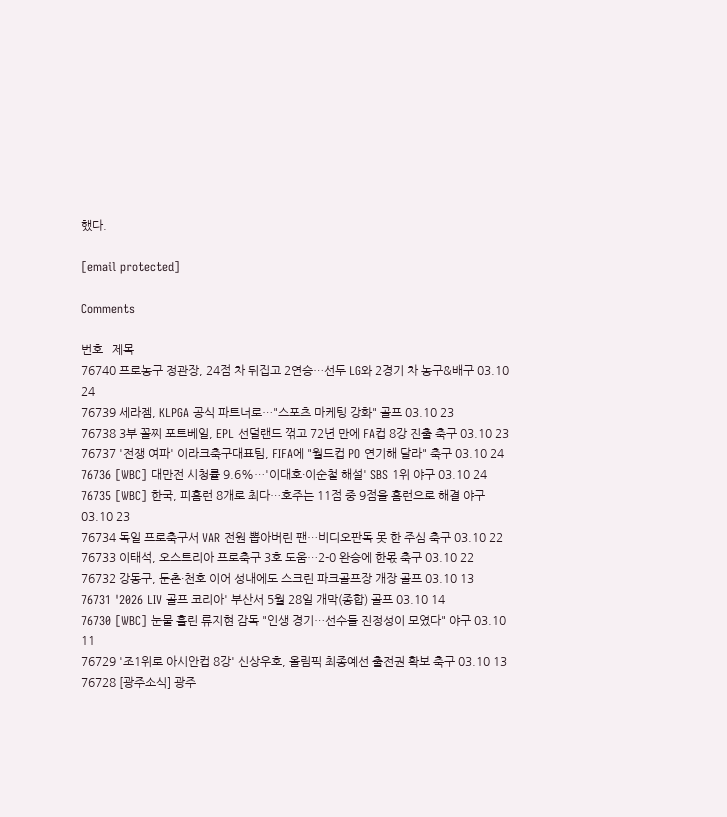했다.

[email protected]

Comments

번호   제목
76740 프로농구 정관장, 24점 차 뒤집고 2연승…선두 LG와 2경기 차 농구&배구 03.10 24
76739 세라젬, KLPGA 공식 파트너로…"스포츠 마케팅 강화" 골프 03.10 23
76738 3부 꼴찌 포트베일, EPL 선덜랜드 꺾고 72년 만에 FA컵 8강 진출 축구 03.10 23
76737 '전쟁 여파' 이라크축구대표팀, FIFA에 "월드컵 PO 연기해 달라" 축구 03.10 24
76736 [WBC] 대만전 시청률 9.6%…'이대호·이순철 해설' SBS 1위 야구 03.10 24
76735 [WBC] 한국, 피홈런 8개로 최다…호주는 11점 중 9점을 홈런으로 해결 야구 03.10 23
76734 독일 프로축구서 VAR 전원 뽑아버린 팬…비디오판독 못 한 주심 축구 03.10 22
76733 이태석, 오스트리아 프로축구 3호 도움…2-0 완승에 한몫 축구 03.10 22
76732 강동구, 둔촌·천호 이어 성내에도 스크린 파크골프장 개장 골프 03.10 13
76731 '2026 LIV 골프 코리아' 부산서 5월 28일 개막(종합) 골프 03.10 14
76730 [WBC] 눈물 흘린 류지현 감독 "인생 경기…선수들 진정성이 모였다" 야구 03.10 11
76729 '조1위로 아시안컵 8강' 신상우호, 올림픽 최종예선 출전권 확보 축구 03.10 13
76728 [광주소식] 광주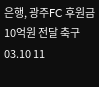은행, 광주FC 후원금 10억원 전달 축구 03.10 11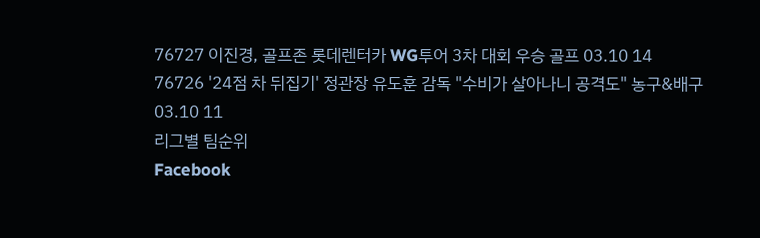76727 이진경, 골프존 롯데렌터카 WG투어 3차 대회 우승 골프 03.10 14
76726 '24점 차 뒤집기' 정관장 유도훈 감독 "수비가 살아나니 공격도" 농구&배구 03.10 11
리그별 팀순위
Facebook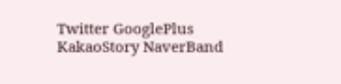Twitter GooglePlus KakaoStory NaverBand